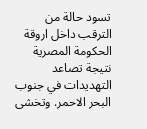تسود حالة من الترقب داخل اروقة الحكومة المصرية نتيجة تصاعد التهديدات في جنوب البحر الاحمر. وتخشى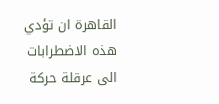القاهرة ان تؤدي هذه الاضطرابات الى عرقلة حركة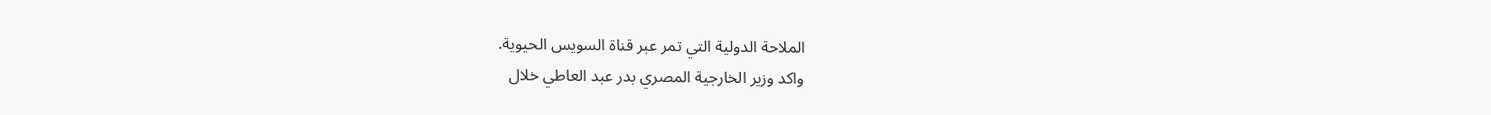الملاحة الدولية التي تمر عبر قناة السويس الحيوية.
واكد وزير الخارجية المصري بدر عبد العاطي خلال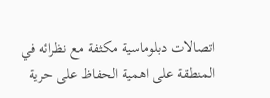اتصالات دبلوماسية مكثفة مع نظرائه في المنطقة على اهمية الحفاظ على حرية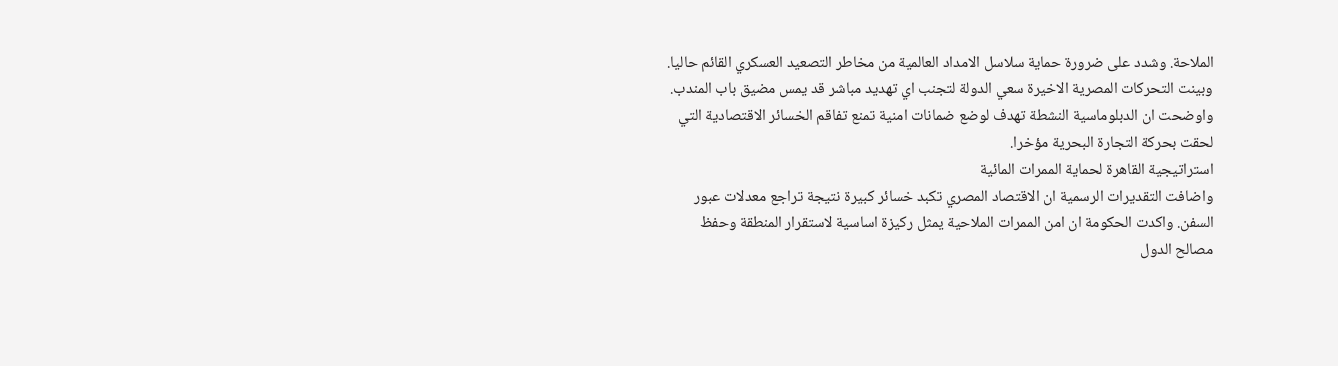الملاحة. وشدد على ضرورة حماية سلاسل الامداد العالمية من مخاطر التصعيد العسكري القائم حاليا.
وبينت التحركات المصرية الاخيرة سعي الدولة لتجنب اي تهديد مباشر قد يمس مضيق باب المندب. واوضحت ان الدبلوماسية النشطة تهدف لوضع ضمانات امنية تمنع تفاقم الخسائر الاقتصادية التي لحقت بحركة التجارة البحرية مؤخرا.
استراتيجية القاهرة لحماية الممرات المائية
واضافت التقديرات الرسمية ان الاقتصاد المصري تكبد خسائر كبيرة نتيجة تراجع معدلات عبور السفن. واكدت الحكومة ان امن الممرات الملاحية يمثل ركيزة اساسية لاستقرار المنطقة وحفظ مصالح الدول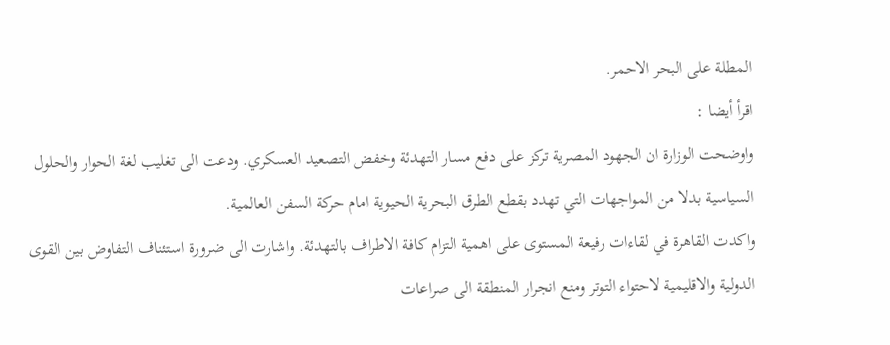المطلة على البحر الاحمر.
اقرأ أيضا :
واوضحت الوزارة ان الجهود المصرية تركز على دفع مسار التهدئة وخفض التصعيد العسكري. ودعت الى تغليب لغة الحوار والحلول السياسية بدلا من المواجهات التي تهدد بقطع الطرق البحرية الحيوية امام حركة السفن العالمية.
واكدت القاهرة في لقاءات رفيعة المستوى على اهمية التزام كافة الاطراف بالتهدئة. واشارت الى ضرورة استئناف التفاوض بين القوى الدولية والاقليمية لاحتواء التوتر ومنع انجرار المنطقة الى صراعات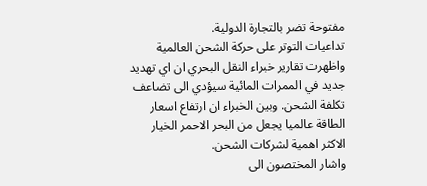مفتوحة تضر بالتجارة الدولية.
تداعيات التوتر على حركة الشحن العالمية
واظهرت تقارير خبراء النقل البحري ان اي تهديد جديد في الممرات المائية سيؤدي الى تضاعف تكلفة الشحن. وبين الخبراء ان ارتفاع اسعار الطاقة عالميا يجعل من البحر الاحمر الخيار الاكثر اهمية لشركات الشحن.
واشار المختصون الى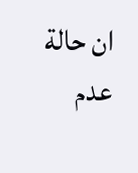ان حالة عدم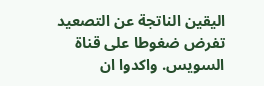اليقين الناتجة عن التصعيد تفرض ضغوطا على قناة السويس. واكدوا ان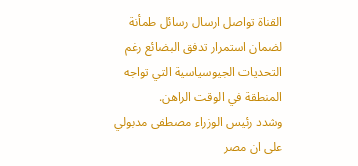القناة تواصل ارسال رسائل طمأنة لضمان استمرار تدفق البضائع رغم التحديات الجيوسياسية التي تواجه المنطقة في الوقت الراهن.
وشدد رئيس الوزراء مصطفى مدبولي على ان مصر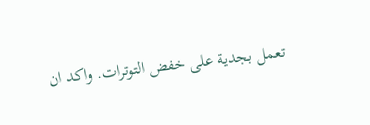تعمل بجدية على خفض التوترات. واكد ان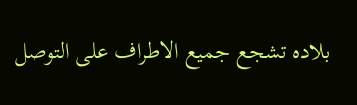بلاده تشجع جميع الاطراف على التوصل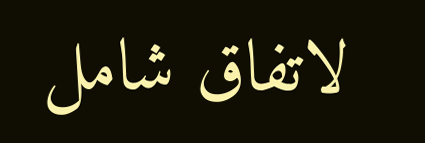لاتفاق شامل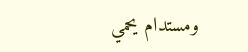ومستدام يحمي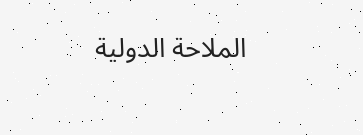الملاحة الدولية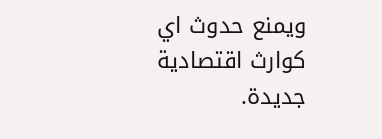ويمنع حدوث اي كوارث اقتصادية جديدة.